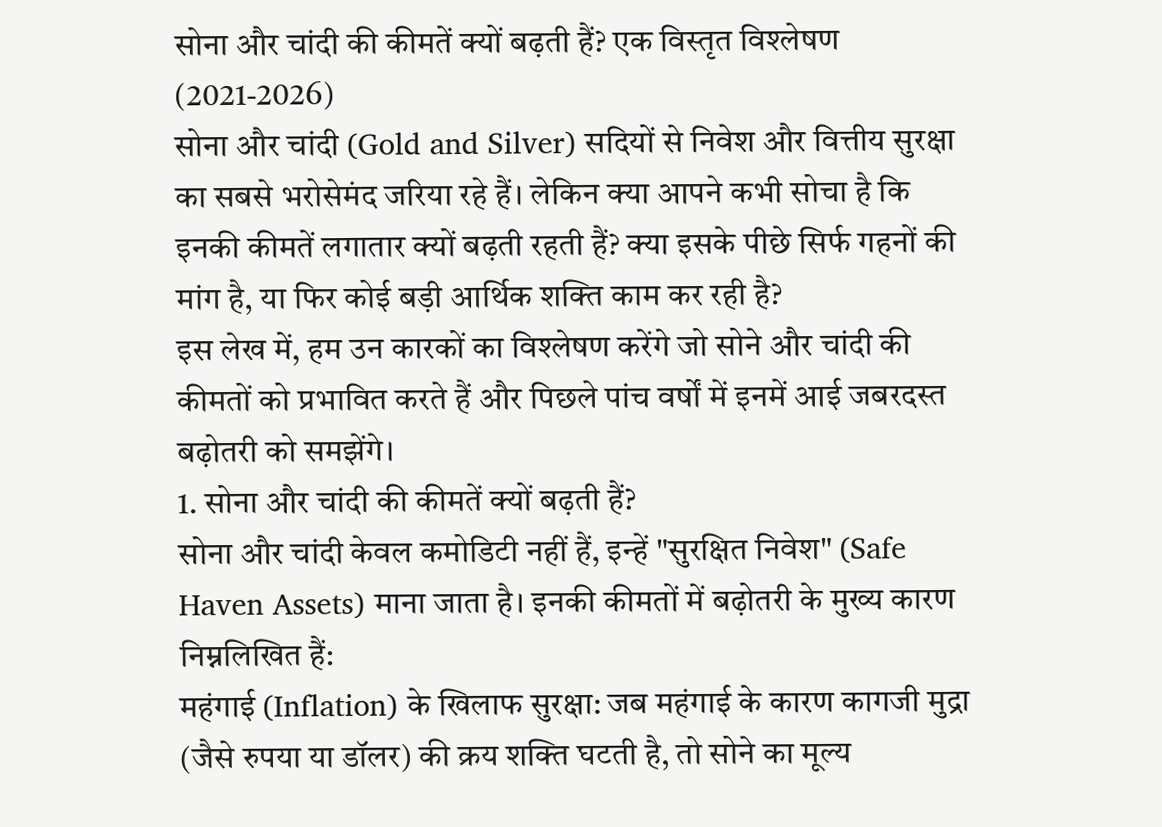सोना और चांदी की कीमतें क्यों बढ़ती हैं? एक विस्तृत विश्लेषण (2021-2026)
सोना और चांदी (Gold and Silver) सदियों से निवेश और वित्तीय सुरक्षा का सबसे भरोसेमंद जरिया रहे हैं। लेकिन क्या आपने कभी सोचा है कि इनकी कीमतें लगातार क्यों बढ़ती रहती हैं? क्या इसके पीछे सिर्फ गहनों की मांग है, या फिर कोई बड़ी आर्थिक शक्ति काम कर रही है?
इस लेख में, हम उन कारकों का विश्लेषण करेंगे जो सोने और चांदी की कीमतों को प्रभावित करते हैं और पिछले पांच वर्षों में इनमें आई जबरदस्त बढ़ोतरी को समझेंगे।
1. सोना और चांदी की कीमतें क्यों बढ़ती हैं?
सोना और चांदी केवल कमोडिटी नहीं हैं, इन्हें "सुरक्षित निवेश" (Safe Haven Assets) माना जाता है। इनकी कीमतों में बढ़ोतरी के मुख्य कारण निम्नलिखित हैं:
महंगाई (Inflation) के खिलाफ सुरक्षा: जब महंगाई के कारण कागजी मुद्रा (जैसे रुपया या डॉलर) की क्रय शक्ति घटती है, तो सोने का मूल्य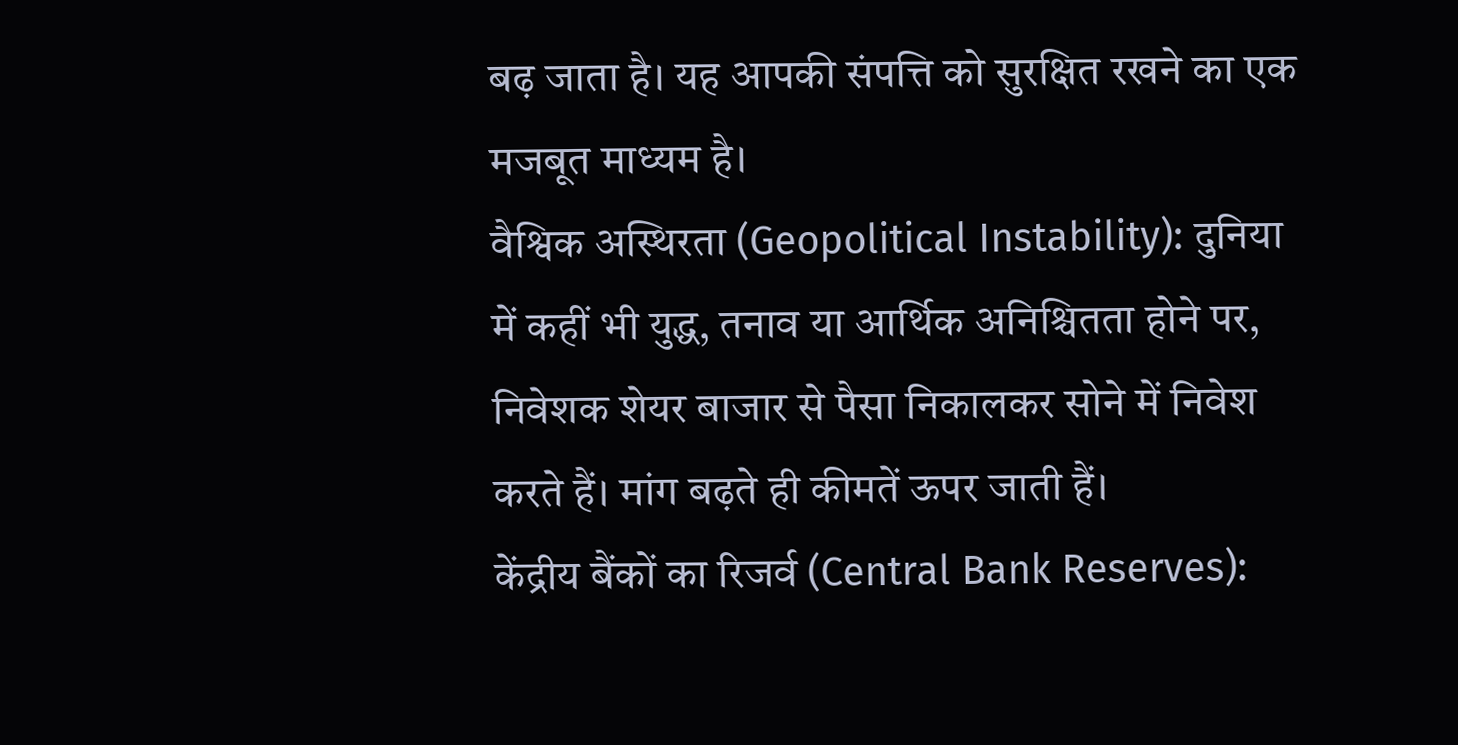बढ़ जाता है। यह आपकी संपत्ति को सुरक्षित रखने का एक मजबूत माध्यम है।
वैश्विक अस्थिरता (Geopolitical Instability): दुनिया में कहीं भी युद्ध, तनाव या आर्थिक अनिश्चितता होने पर, निवेशक शेयर बाजार से पैसा निकालकर सोने में निवेश करते हैं। मांग बढ़ते ही कीमतें ऊपर जाती हैं।
केंद्रीय बैंकों का रिजर्व (Central Bank Reserves):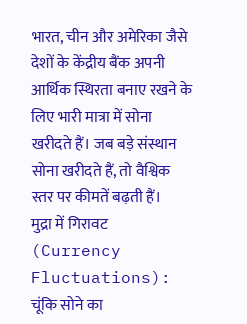भारत, चीन और अमेरिका जैसे देशों के केंद्रीय बैंक अपनी आर्थिक स्थिरता बनाए रखने के लिए भारी मात्रा में सोना खरीदते हैं। जब बड़े संस्थान सोना खरीदते हैं, तो वैश्विक स्तर पर कीमतें बढ़ती हैं।
मुद्रा में गिरावट (Currency Fluctuations): चूंकि सोने का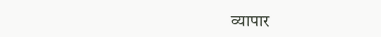व्यापार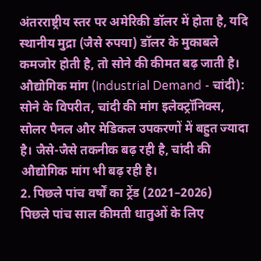अंतरराष्ट्रीय स्तर पर अमेरिकी डॉलर में होता है, यदि स्थानीय मुद्रा (जैसे रुपया) डॉलर के मुकाबले कमजोर होती है, तो सोने की कीमत बढ़ जाती है।
औद्योगिक मांग (Industrial Demand - चांदी): सोने के विपरीत, चांदी की मांग इलेक्ट्रॉनिक्स, सोलर पैनल और मेडिकल उपकरणों में बहुत ज्यादा है। जैसे-जैसे तकनीक बढ़ रही है, चांदी की औद्योगिक मांग भी बढ़ रही है।
2. पिछले पांच वर्षों का ट्रेंड (2021–2026)
पिछले पांच साल कीमती धातुओं के लिए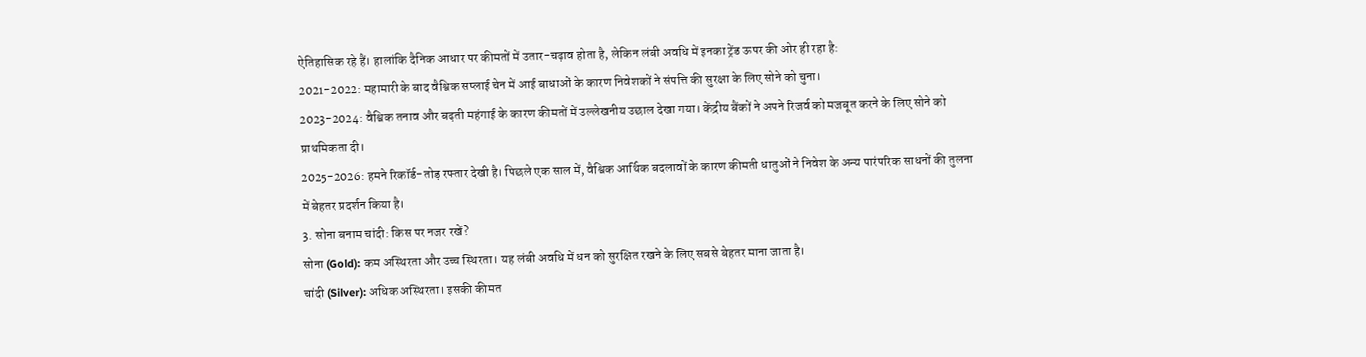ऐतिहासिक रहे हैं। हालांकि दैनिक आधार पर कीमतों में उतार-चढ़ाव होता है, लेकिन लंबी अवधि में इनका ट्रेंड ऊपर की ओर ही रहा है:
2021-2022: महामारी के बाद वैश्विक सप्लाई चेन में आई बाधाओं के कारण निवेशकों ने संपत्ति की सुरक्षा के लिए सोने को चुना।
2023-2024: वैश्विक तनाव और बढ़ती महंगाई के कारण कीमतों में उल्लेखनीय उछाल देखा गया। केंद्रीय बैंकों ने अपने रिजर्व को मजबूत करने के लिए सोने को प्राथमिकता दी।
2025-2026: हमने रिकॉर्ड-तोड़ रफ्तार देखी है। पिछले एक साल में, वैश्विक आर्थिक बदलावों के कारण कीमती धातुओं ने निवेश के अन्य पारंपरिक साधनों की तुलना में बेहतर प्रदर्शन किया है।
3. सोना बनाम चांदी: किस पर नजर रखें?
सोना (Gold): कम अस्थिरता और उच्च स्थिरता। यह लंबी अवधि में धन को सुरक्षित रखने के लिए सबसे बेहतर माना जाता है।
चांदी (Silver): अधिक अस्थिरता। इसकी कीमत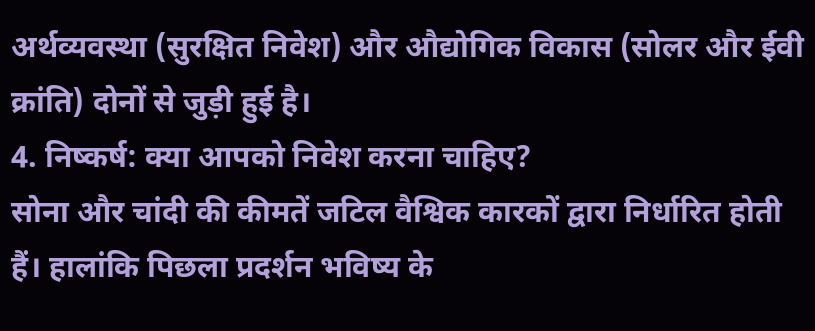अर्थव्यवस्था (सुरक्षित निवेश) और औद्योगिक विकास (सोलर और ईवी क्रांति) दोनों से जुड़ी हुई है।
4. निष्कर्ष: क्या आपको निवेश करना चाहिए?
सोना और चांदी की कीमतें जटिल वैश्विक कारकों द्वारा निर्धारित होती हैं। हालांकि पिछला प्रदर्शन भविष्य के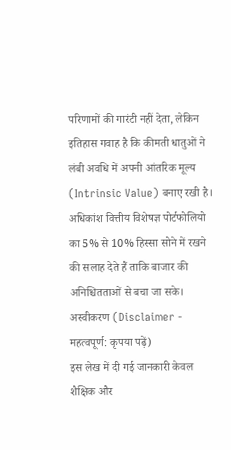परिणामों की गारंटी नहीं देता, लेकिन इतिहास गवाह है कि कीमती धातुओं ने लंबी अवधि में अपनी आंतरिक मूल्य (Intrinsic Value) बनाए रखी है।
अधिकांश वित्तीय विशेषज्ञ पोर्टफोलियो का 5% से 10% हिस्सा सोने में रखने की सलाह देते हैं ताकि बाजार की अनिश्चितताओं से बचा जा सके।
अस्वीकरण (Disclaimer - महत्वपूर्ण: कृपया पढ़ें)
इस लेख में दी गई जानकारी केवल शैक्षिक और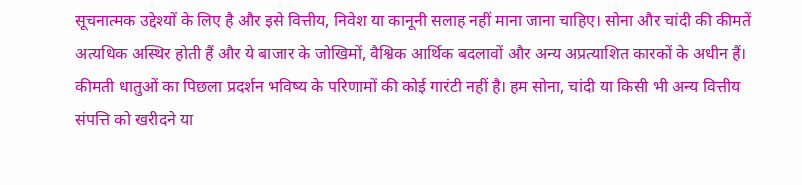सूचनात्मक उद्देश्यों के लिए है और इसे वित्तीय, निवेश या कानूनी सलाह नहीं माना जाना चाहिए। सोना और चांदी की कीमतें अत्यधिक अस्थिर होती हैं और ये बाजार के जोखिमों, वैश्विक आर्थिक बदलावों और अन्य अप्रत्याशित कारकों के अधीन हैं।
कीमती धातुओं का पिछला प्रदर्शन भविष्य के परिणामों की कोई गारंटी नहीं है। हम सोना, चांदी या किसी भी अन्य वित्तीय संपत्ति को खरीदने या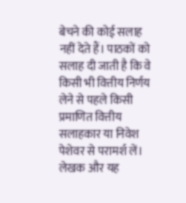बेचने की कोई सलाह नहीं देते हैं। पाठकों को सलाह दी जाती है कि वे किसी भी वित्तीय निर्णय लेने से पहले किसी प्रमाणित वित्तीय सलाहकार या निवेश पेशेवर से परामर्श लें। लेखक और यह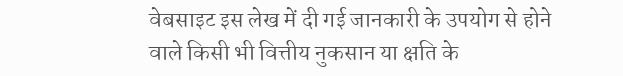वेबसाइट इस लेख में दी गई जानकारी के उपयोग से होने वाले किसी भी वित्तीय नुकसान या क्षति के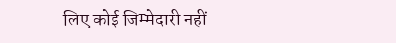लिए कोई जिम्मेदारी नहीं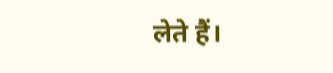लेते हैं।